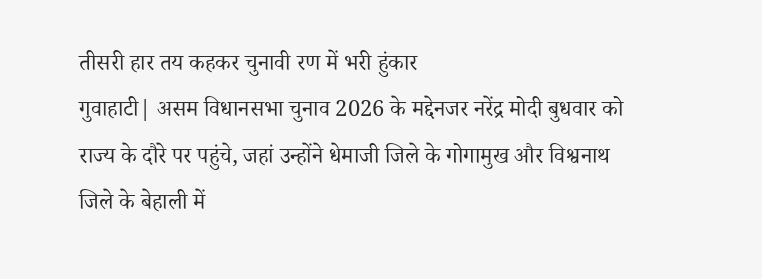तीसरी हार तय कहकर चुनावी रण में भरी हुंकार
गुवाहाटी| असम विधानसभा चुनाव 2026 के मद्देनजर नरेंद्र मोदी बुधवार को राज्य के दौरे पर पहुंचे, जहां उन्होंने धेमाजी जिले के गोगामुख और विश्वनाथ जिले के बेहाली में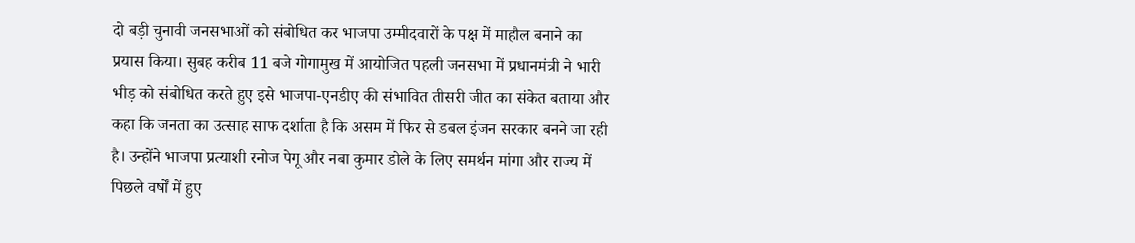दो बड़ी चुनावी जनसभाओं को संबोधित कर भाजपा उम्मीदवारों के पक्ष में माहौल बनाने का प्रयास किया। सुबह करीब 11 बजे गोगामुख में आयोजित पहली जनसभा में प्रधानमंत्री ने भारी भीड़ को संबोधित करते हुए इसे भाजपा-एनडीए की संभावित तीसरी जीत का संकेत बताया और कहा कि जनता का उत्साह साफ दर्शाता है कि असम में फिर से डबल इंजन सरकार बनने जा रही है। उन्होंने भाजपा प्रत्याशी रनोज पेगू और नबा कुमार डोले के लिए समर्थन मांगा और राज्य में पिछले वर्षों में हुए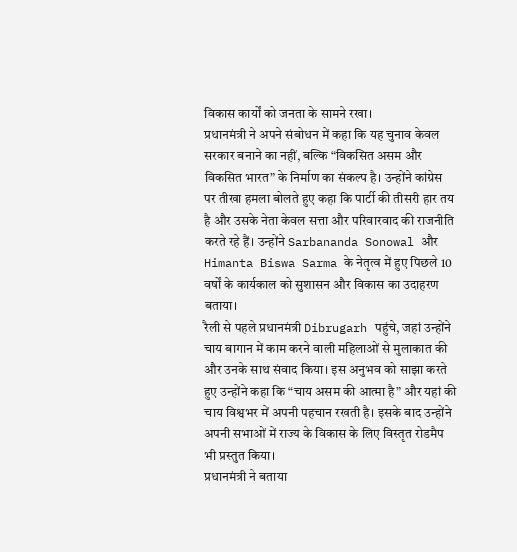विकास कार्यों को जनता के सामने रखा।
प्रधानमंत्री ने अपने संबोधन में कहा कि यह चुनाव केवल सरकार बनाने का नहीं, बल्कि “विकसित असम और विकसित भारत” के निर्माण का संकल्प है। उन्होंने कांग्रेस पर तीखा हमला बोलते हुए कहा कि पार्टी की तीसरी हार तय है और उसके नेता केवल सत्ता और परिवारवाद की राजनीति करते रहे हैं। उन्होंने Sarbananda Sonowal और Himanta Biswa Sarma के नेतृत्व में हुए पिछले 10 वर्षों के कार्यकाल को सुशासन और विकास का उदाहरण बताया।
रैली से पहले प्रधानमंत्री Dibrugarh पहुंचे, जहां उन्होंने चाय बागान में काम करने वाली महिलाओं से मुलाकात की और उनके साथ संवाद किया। इस अनुभव को साझा करते हुए उन्होंने कहा कि “चाय असम की आत्मा है” और यहां की चाय विश्वभर में अपनी पहचान रखती है। इसके बाद उन्होंने अपनी सभाओं में राज्य के विकास के लिए विस्तृत रोडमैप भी प्रस्तुत किया।
प्रधानमंत्री ने बताया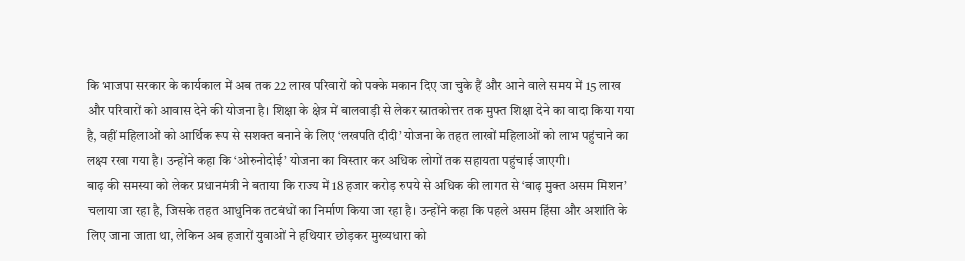कि भाजपा सरकार के कार्यकाल में अब तक 22 लाख परिवारों को पक्के मकान दिए जा चुके हैं और आने वाले समय में 15 लाख और परिवारों को आवास देने की योजना है। शिक्षा के क्षेत्र में बालवाड़ी से लेकर स्नातकोत्तर तक मुफ्त शिक्षा देने का वादा किया गया है, वहीं महिलाओं को आर्थिक रूप से सशक्त बनाने के लिए ‘लखपति दीदी’ योजना के तहत लाखों महिलाओं को लाभ पहुंचाने का लक्ष्य रखा गया है। उन्होंने कहा कि ‘ओरुनोदोई’ योजना का विस्तार कर अधिक लोगों तक सहायता पहुंचाई जाएगी।
बाढ़ की समस्या को लेकर प्रधानमंत्री ने बताया कि राज्य में 18 हजार करोड़ रुपये से अधिक की लागत से ‘बाढ़ मुक्त असम मिशन’ चलाया जा रहा है, जिसके तहत आधुनिक तटबंधों का निर्माण किया जा रहा है। उन्होंने कहा कि पहले असम हिंसा और अशांति के लिए जाना जाता था, लेकिन अब हजारों युवाओं ने हथियार छोड़कर मुख्यधारा को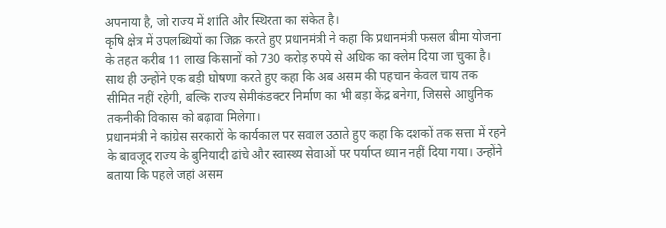अपनाया है, जो राज्य में शांति और स्थिरता का संकेत है।
कृषि क्षेत्र में उपलब्धियों का जिक्र करते हुए प्रधानमंत्री ने कहा कि प्रधानमंत्री फसल बीमा योजना के तहत करीब 11 लाख किसानों को 730 करोड़ रुपये से अधिक का क्लेम दिया जा चुका है। साथ ही उन्होंने एक बड़ी घोषणा करते हुए कहा कि अब असम की पहचान केवल चाय तक सीमित नहीं रहेगी, बल्कि राज्य सेमीकंडक्टर निर्माण का भी बड़ा केंद्र बनेगा, जिससे आधुनिक तकनीकी विकास को बढ़ावा मिलेगा।
प्रधानमंत्री ने कांग्रेस सरकारों के कार्यकाल पर सवाल उठाते हुए कहा कि दशकों तक सत्ता में रहने के बावजूद राज्य के बुनियादी ढांचे और स्वास्थ्य सेवाओं पर पर्याप्त ध्यान नहीं दिया गया। उन्होंने बताया कि पहले जहां असम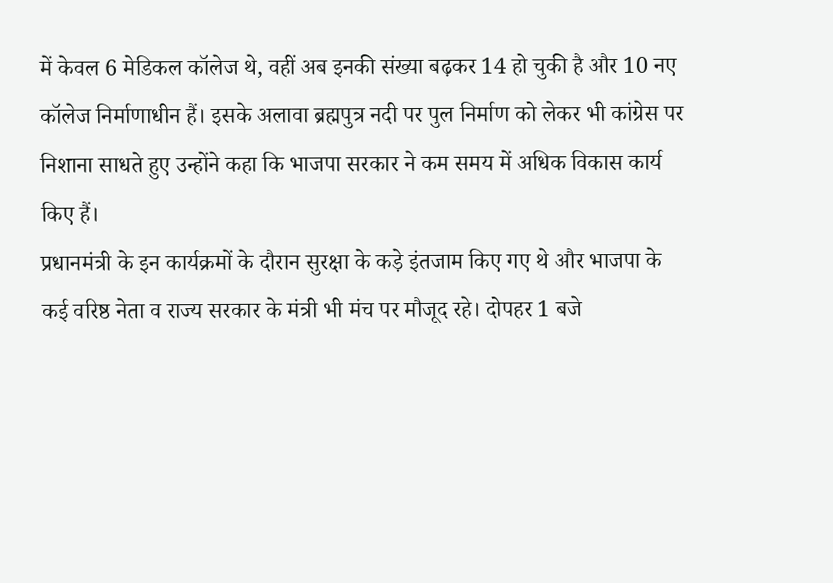में केवल 6 मेडिकल कॉलेज थे, वहीं अब इनकी संख्या बढ़कर 14 हो चुकी है और 10 नए कॉलेज निर्माणाधीन हैं। इसके अलावा ब्रह्मपुत्र नदी पर पुल निर्माण को लेकर भी कांग्रेस पर निशाना साधते हुए उन्होंने कहा कि भाजपा सरकार ने कम समय में अधिक विकास कार्य किए हैं।
प्रधानमंत्री के इन कार्यक्रमों के दौरान सुरक्षा के कड़े इंतजाम किए गए थे और भाजपा के कई वरिष्ठ नेता व राज्य सरकार के मंत्री भी मंच पर मौजूद रहे। दोपहर 1 बजे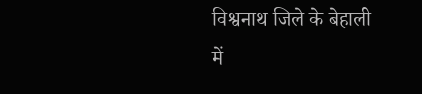विश्वनाथ जिले के बेहाली में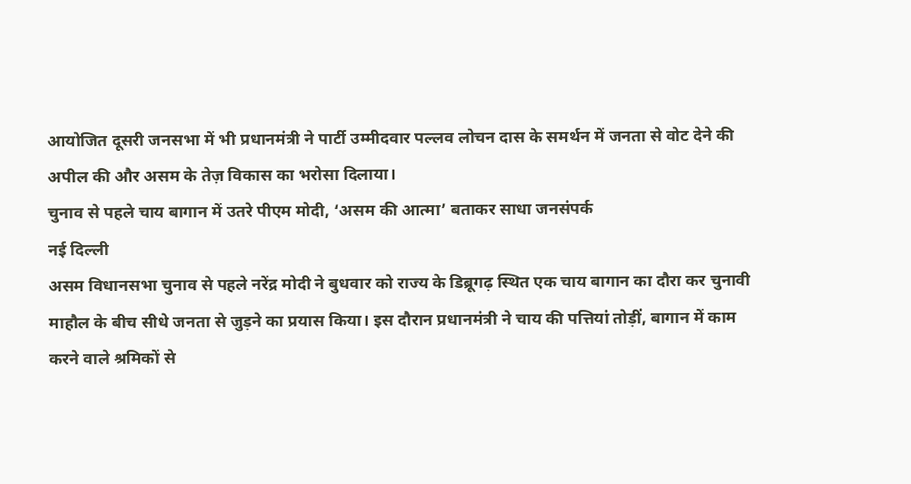आयोजित दूसरी जनसभा में भी प्रधानमंत्री ने पार्टी उम्मीदवार पल्लव लोचन दास के समर्थन में जनता से वोट देने की अपील की और असम के तेज़ विकास का भरोसा दिलाया।
चुनाव से पहले चाय बागान में उतरे पीएम मोदी, ‘असम की आत्मा’ बताकर साधा जनसंपर्क
नई दिल्ली
असम विधानसभा चुनाव से पहले नरेंद्र मोदी ने बुधवार को राज्य के डिब्रूगढ़ स्थित एक चाय बागान का दौरा कर चुनावी माहौल के बीच सीधे जनता से जुड़ने का प्रयास किया। इस दौरान प्रधानमंत्री ने चाय की पत्तियां तोड़ीं, बागान में काम करने वाले श्रमिकों से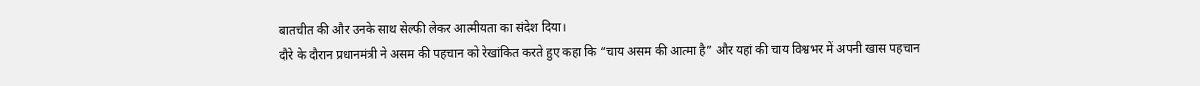बातचीत की और उनके साथ सेल्फी लेकर आत्मीयता का संदेश दिया।
दौरे के दौरान प्रधानमंत्री ने असम की पहचान को रेखांकित करते हुए कहा कि “चाय असम की आत्मा है” और यहां की चाय विश्वभर में अपनी खास पहचान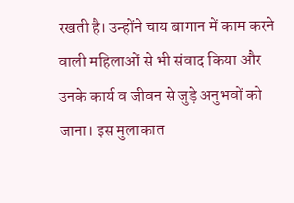रखती है। उन्होंने चाय बागान में काम करने वाली महिलाओं से भी संवाद किया और उनके कार्य व जीवन से जुड़े अनुभवों को जाना। इस मुलाकात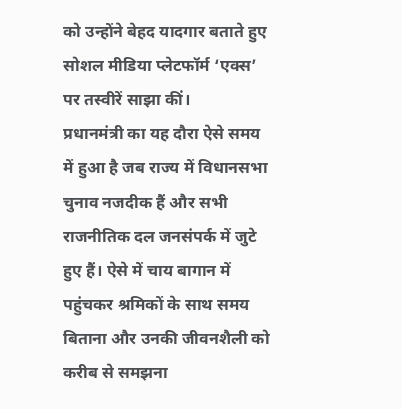को उन्होंने बेहद यादगार बताते हुए सोशल मीडिया प्लेटफॉर्म ‘एक्स’ पर तस्वीरें साझा कीं।
प्रधानमंत्री का यह दौरा ऐसे समय में हुआ है जब राज्य में विधानसभा चुनाव नजदीक हैं और सभी राजनीतिक दल जनसंपर्क में जुटे हुए हैं। ऐसे में चाय बागान में पहुंचकर श्रमिकों के साथ समय बिताना और उनकी जीवनशैली को करीब से समझना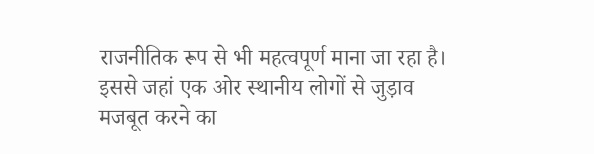राजनीतिक रूप से भी महत्वपूर्ण माना जा रहा है। इससे जहां एक ओर स्थानीय लोगों से जुड़ाव मजबूत करने का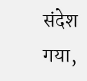संदेश गया,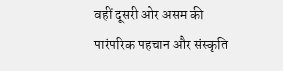वहीं दूसरी ओर असम की पारंपरिक पहचान और संस्कृति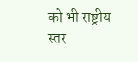को भी राष्ट्रीय स्तर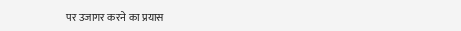पर उजागर करने का प्रयास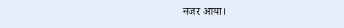नजर आया।